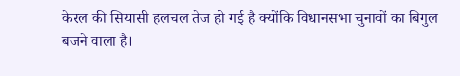केरल की सियासी हलचल तेज हो गई है क्योंकि विधानसभा चुनावों का बिगुल बजने वाला है।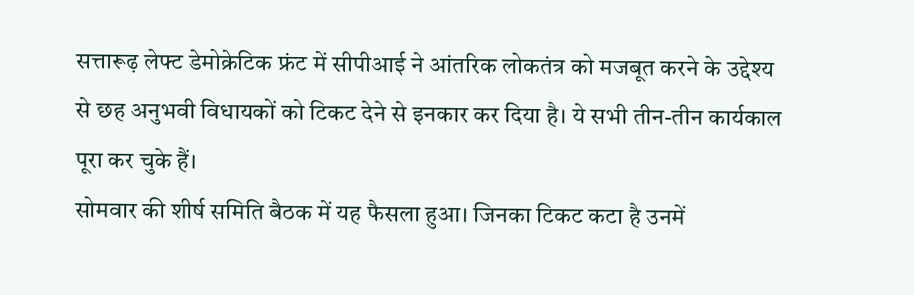सत्तारूढ़ लेफ्ट डेमोक्रेटिक फ्रंट में सीपीआई ने आंतरिक लोकतंत्र को मजबूत करने के उद्देश्य से छह अनुभवी विधायकों को टिकट देने से इनकार कर दिया है। ये सभी तीन-तीन कार्यकाल पूरा कर चुके हैं।
सोमवार की शीर्ष समिति बैठक में यह फैसला हुआ। जिनका टिकट कटा है उनमें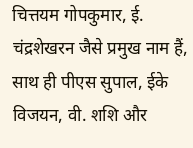चित्तयम गोपकुमार, ई. चंद्रशेखरन जैसे प्रमुख नाम हैं, साथ ही पीएस सुपाल, ईके विजयन, वी. शशि और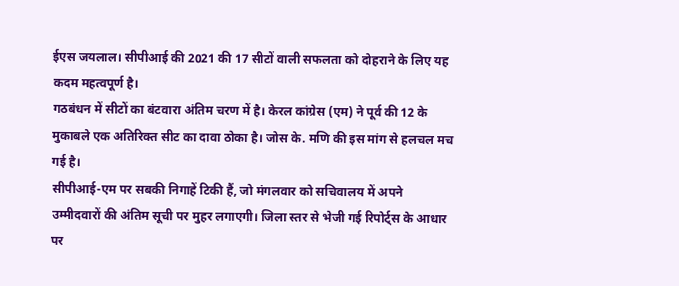ईएस जयलाल। सीपीआई की 2021 की 17 सीटों वाली सफलता को दोहराने के लिए यह कदम महत्वपूर्ण है।
गठबंधन में सीटों का बंटवारा अंतिम चरण में है। केरल कांग्रेस (एम) ने पूर्व की 12 के मुकाबले एक अतिरिक्त सीट का दावा ठोका है। जोस के. मणि की इस मांग से हलचल मच गई है।
सीपीआई-एम पर सबकी निगाहें टिकी हैं, जो मंगलवार को सचिवालय में अपने उम्मीदवारों की अंतिम सूची पर मुहर लगाएगी। जिला स्तर से भेजी गई रिपोर्ट्स के आधार पर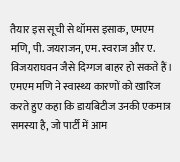तैयार इस सूची से थॉमस इसाक, एमएम मणि, पी. जयराजन, एम. स्वराज और ए. विजयराघवन जैसे दिग्गज बाहर हो सकते हैं।
एमएम मणि ने स्वास्थ्य कारणों को खारिज करते हुए कहा कि डायबिटीज उनकी एकमात्र समस्या है, जो पार्टी में आम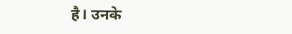है। उनके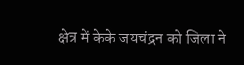क्षेत्र में केके जयचंद्रन को जिला ने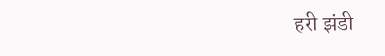हरी झंडी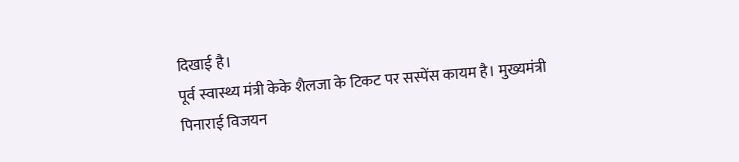दिखाई है।
पूर्व स्वास्थ्य मंत्री केके शैलजा के टिकट पर सस्पेंस कायम है। मुख्यमंत्री पिनाराई विजयन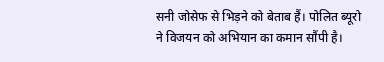सनी जोसेफ से भिड़ने को बेताब हैं। पोलित ब्यूरो ने विजयन को अभियान का कमान सौंपी है।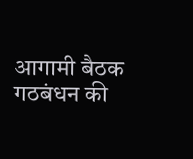आगामी बैठक गठबंधन की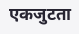एकजुटता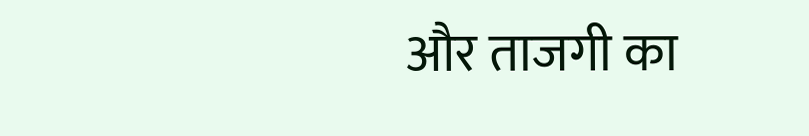और ताजगी का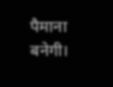पैमाना बनेगी।